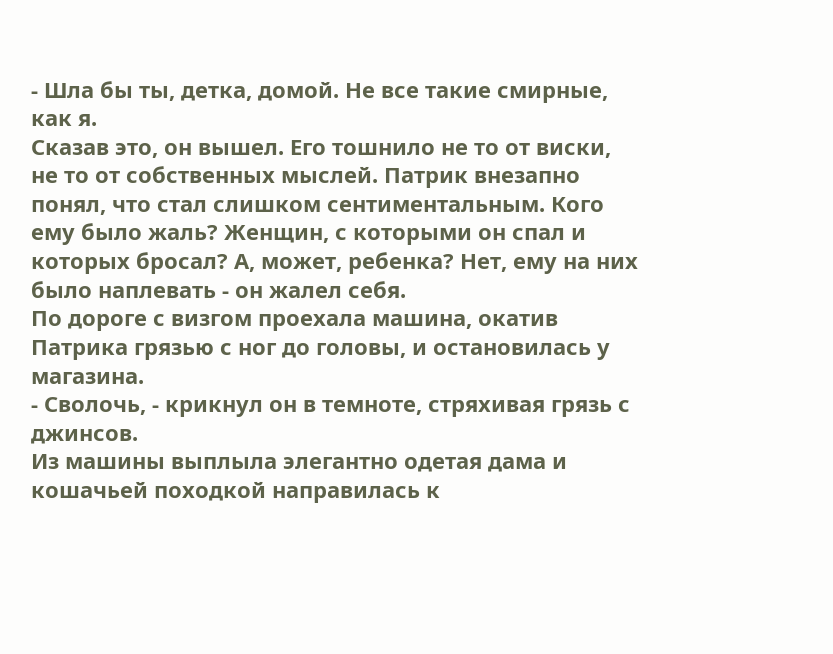- Шла бы ты, детка, домой. Не все такие смирные, как я.
Сказав это, он вышел. Его тошнило не то от виски, не то от собственных мыслей. Патрик внезапно понял, что стал слишком сентиментальным. Кого ему было жаль? Женщин, с которыми он спал и которых бросал? А, может, ребенка? Нет, ему на них было наплевать - он жалел себя.
По дороге с визгом проехала машина, окатив Патрика грязью с ног до головы, и остановилась у магазина.
- Сволочь, - крикнул он в темноте, стряхивая грязь с джинсов.
Из машины выплыла элегантно одетая дама и кошачьей походкой направилась к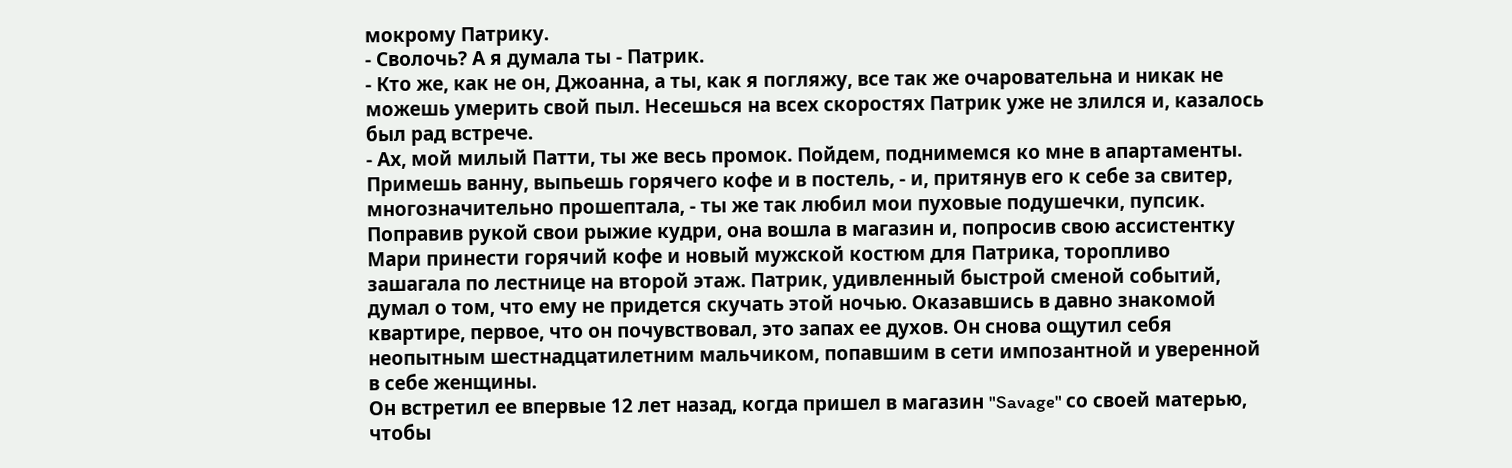мокрому Патрику.
- Сволочь? А я думала ты - Патрик.
- Кто же, как не он, Джоанна, а ты, как я погляжу, все так же очаровательна и никак не можешь умерить свой пыл. Несешься на всех скоростях Патрик уже не злился и, казалось был рад встрече.
- Ах, мой милый Патти, ты же весь промок. Пойдем, поднимемся ко мне в апартаменты. Примешь ванну, выпьешь горячего кофе и в постель, - и, притянув его к себе за свитер, многозначительно прошептала, - ты же так любил мои пуховые подушечки, пупсик.
Поправив рукой свои рыжие кудри, она вошла в магазин и, попросив свою ассистентку Мари принести горячий кофе и новый мужской костюм для Патрика, торопливо зашагала по лестнице на второй этаж. Патрик, удивленный быстрой сменой событий, думал о том, что ему не придется скучать этой ночью. Оказавшись в давно знакомой квартире, первое, что он почувствовал, это запах ее духов. Он снова ощутил себя неопытным шестнадцатилетним мальчиком, попавшим в сети импозантной и уверенной в себе женщины.
Он встретил ее впервые 12 лет назад, когда пришел в магазин "Savage" со своей матерью, чтобы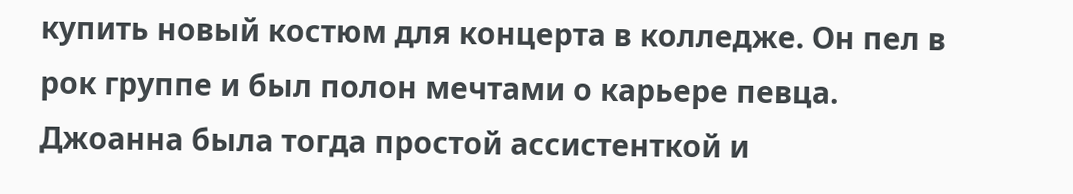купить новый костюм для концерта в колледже. Он пел в рок группе и был полон мечтами о карьере певца. Джоанна была тогда простой ассистенткой и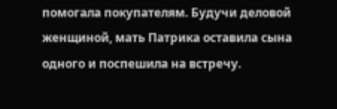помогала покупателям. Будучи деловой женщиной, мать Патрика оставила сына одного и поспешила на встречу.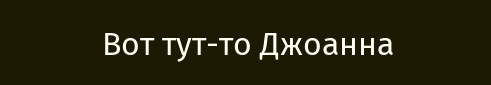Вот тут-то Джоанна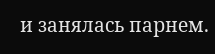и занялась парнем.